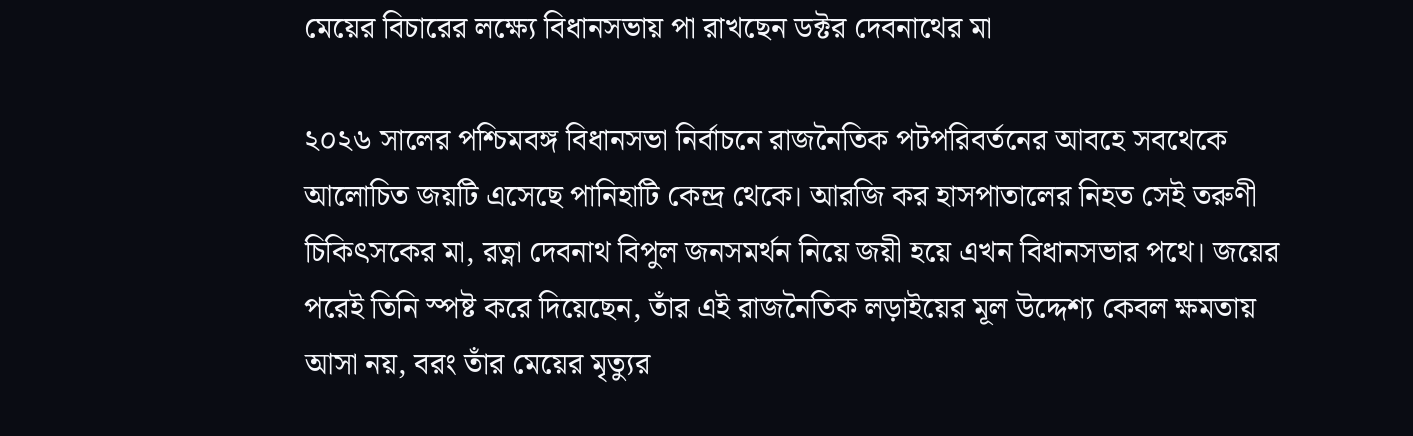মেয়ের বিচারের লক্ষ্যে বিধানসভায় পা রাখছেন ডক্টর দেবনাথের মা

২০২৬ সালের পশ্চিমবঙ্গ বিধানসভা নির্বাচনে রাজনৈতিক পটপরিবর্তনের আবহে সবথেকে আলোচিত জয়টি এসেছে পানিহাটি কেন্দ্র থেকে। আরজি কর হাসপাতালের নিহত সেই তরুণী চিকিৎসকের মা, রত্না দেবনাথ বিপুল জনসমর্থন নিয়ে জয়ী হয়ে এখন বিধানসভার পথে। জয়ের পরেই তিনি স্পষ্ট করে দিয়েছেন, তাঁর এই রাজনৈতিক লড়াইয়ের মূল উদ্দেশ্য কেবল ক্ষমতায় আসা নয়, বরং তাঁর মেয়ের মৃত্যুর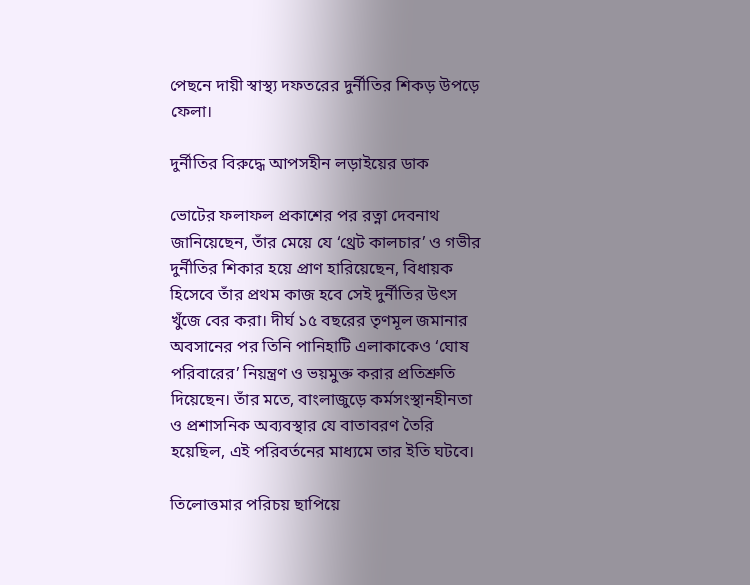পেছনে দায়ী স্বাস্থ্য দফতরের দুর্নীতির শিকড় উপড়ে ফেলা।

দুর্নীতির বিরুদ্ধে আপসহীন লড়াইয়ের ডাক

ভোটের ফলাফল প্রকাশের পর রত্না দেবনাথ জানিয়েছেন, তাঁর মেয়ে যে ‘থ্রেট কালচার’ ও গভীর দুর্নীতির শিকার হয়ে প্রাণ হারিয়েছেন, বিধায়ক হিসেবে তাঁর প্রথম কাজ হবে সেই দুর্নীতির উৎস খুঁজে বের করা। দীর্ঘ ১৫ বছরের তৃণমূল জমানার অবসানের পর তিনি পানিহাটি এলাকাকেও ‘ঘোষ পরিবারের’ নিয়ন্ত্রণ ও ভয়মুক্ত করার প্রতিশ্রুতি দিয়েছেন। তাঁর মতে, বাংলাজুড়ে কর্মসংস্থানহীনতা ও প্রশাসনিক অব্যবস্থার যে বাতাবরণ তৈরি হয়েছিল, এই পরিবর্তনের মাধ্যমে তার ইতি ঘটবে।

তিলোত্তমার পরিচয় ছাপিয়ে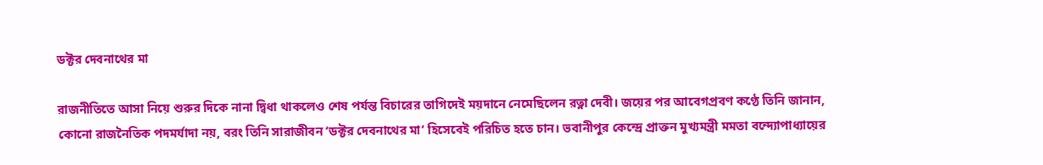ডক্টর দেবনাথের মা

রাজনীতিতে আসা নিয়ে শুরুর দিকে নানা দ্বিধা থাকলেও শেষ পর্যন্ত বিচারের তাগিদেই ময়দানে নেমেছিলেন রত্না দেবী। জয়ের পর আবেগপ্রবণ কণ্ঠে তিনি জানান, কোনো রাজনৈতিক পদমর্যাদা নয়, বরং তিনি সারাজীবন ‘ডক্টর দেবনাথের মা’ হিসেবেই পরিচিত হতে চান। ভবানীপুর কেন্দ্রে প্রাক্তন মুখ্যমন্ত্রী মমতা বন্দ্যোপাধ্যায়ের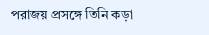পরাজয় প্রসঙ্গে তিনি কড়া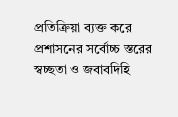প্রতিক্রিয়া ব্যক্ত করে প্রশাসনের সর্বোচ্চ স্তরের স্বচ্ছতা ও জবাবদিহি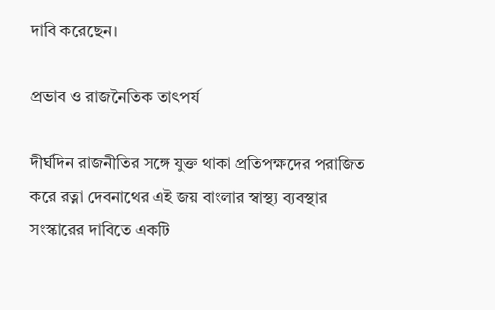দাবি করেছেন।

প্রভাব ও রাজনৈতিক তাৎপর্য

দীর্ঘদিন রাজনীতির সঙ্গে যুক্ত থাকা প্রতিপক্ষদের পরাজিত করে রত্না দেবনাথের এই জয় বাংলার স্বাস্থ্য ব্যবস্থার সংস্কারের দাবিতে একটি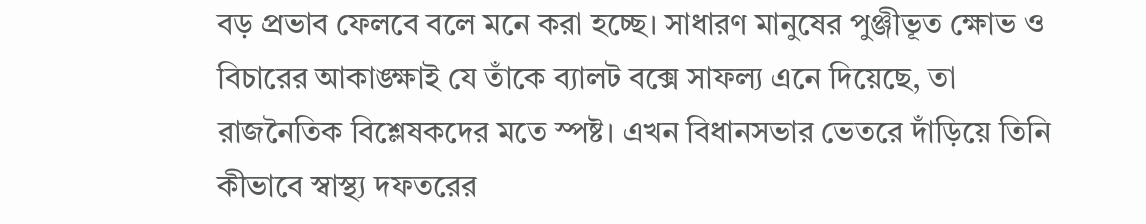বড় প্রভাব ফেলবে বলে মনে করা হচ্ছে। সাধারণ মানুষের পুঞ্জীভূত ক্ষোভ ও বিচারের আকাঙ্ক্ষাই যে তাঁকে ব্যালট বক্সে সাফল্য এনে দিয়েছে, তা রাজনৈতিক বিশ্লেষকদের মতে স্পষ্ট। এখন বিধানসভার ভেতরে দাঁড়িয়ে তিনি কীভাবে স্বাস্থ্য দফতরের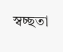স্বচ্ছতা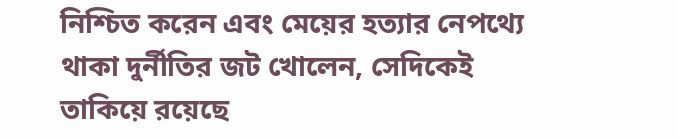নিশ্চিত করেন এবং মেয়ের হত্যার নেপথ্যে থাকা দুর্নীতির জট খোলেন, সেদিকেই তাকিয়ে রয়েছে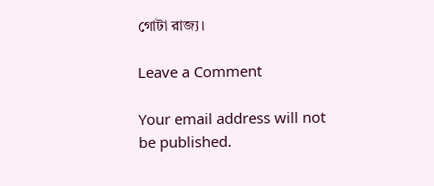গোটা রাজ্য।

Leave a Comment

Your email address will not be published.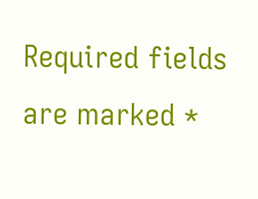Required fields are marked *